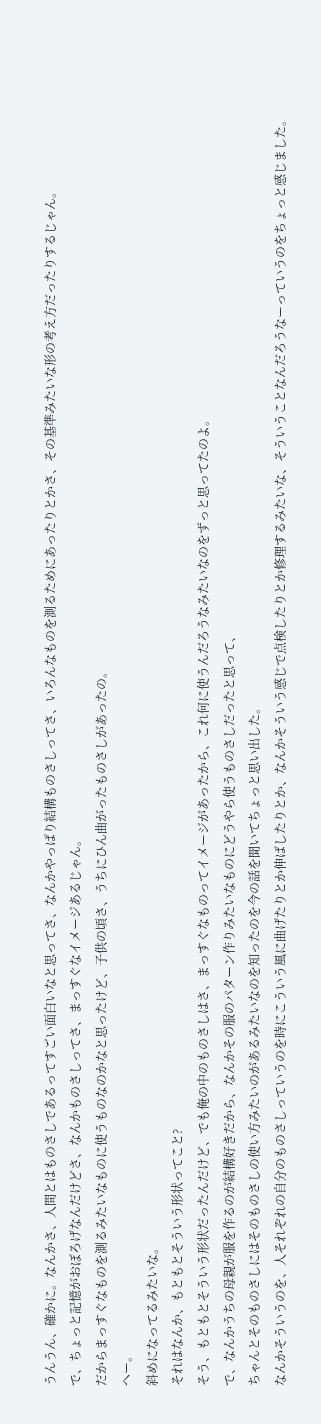うんうん、確かに。なんかさ、人間とはものさしであるってすごい面白いなと思ってさ、なんかやっぱり結構ものさしってさ、いろんなものを測るためにあったりとかさ、その基準みたいな形の考え方だったりするじゃん。
で、ちょっと記憶がおぼろげなんだけどさ、なんかものさしってさ、まっすぐなイメージあるじゃん。
だからまっすぐなものを測るみたいなものに使うものなのかなと思ったけど、子供の頃さ、うちにひん曲がったものさしがあったの。
へー。
斜めになってるみたいな。
それはなんか、もともとそういう形状ってこと?
そう、もともとそういう形状だったんだけど、でも俺の中のものさしはさ、まっすぐなものってイメージがあったから、これ何に使うんだろうなみたいなのをずっと思ってたのよ。
で、なんかうちの母親が服を作るのが結構好きだから、なんかその服のパターン作りみたいなものにどうやら使うものさしだったと思って、
ちゃんとそのものさしにはそのものさしの使い方みたいのがあるみたいなのを知ったのを今の話を聞いてちょっと思い出した。
なんかそういうのを、人それぞれの自分のものさしっていうのを時にこういう風に曲げたりとか伸ばしたりとか、なんかそういう感じで点検したりとか修理するみたいな、そういうことなんだろうなーっていうのをちょっと感じました。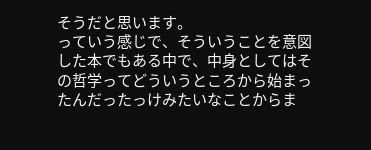そうだと思います。
っていう感じで、そういうことを意図した本でもある中で、中身としてはその哲学ってどういうところから始まったんだったっけみたいなことからま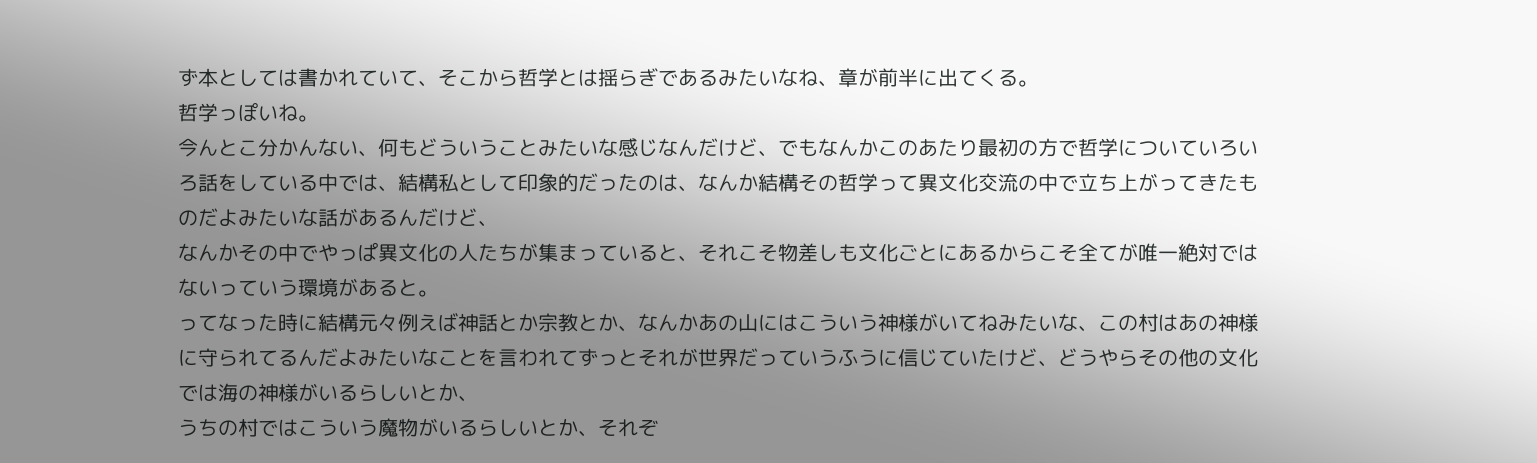ず本としては書かれていて、そこから哲学とは揺らぎであるみたいなね、章が前半に出てくる。
哲学っぽいね。
今んとこ分かんない、何もどういうことみたいな感じなんだけど、でもなんかこのあたり最初の方で哲学についていろいろ話をしている中では、結構私として印象的だったのは、なんか結構その哲学って異文化交流の中で立ち上がってきたものだよみたいな話があるんだけど、
なんかその中でやっぱ異文化の人たちが集まっていると、それこそ物差しも文化ごとにあるからこそ全てが唯一絶対ではないっていう環境があると。
ってなった時に結構元々例えば神話とか宗教とか、なんかあの山にはこういう神様がいてねみたいな、この村はあの神様に守られてるんだよみたいなことを言われてずっとそれが世界だっていうふうに信じていたけど、どうやらその他の文化では海の神様がいるらしいとか、
うちの村ではこういう魔物がいるらしいとか、それぞ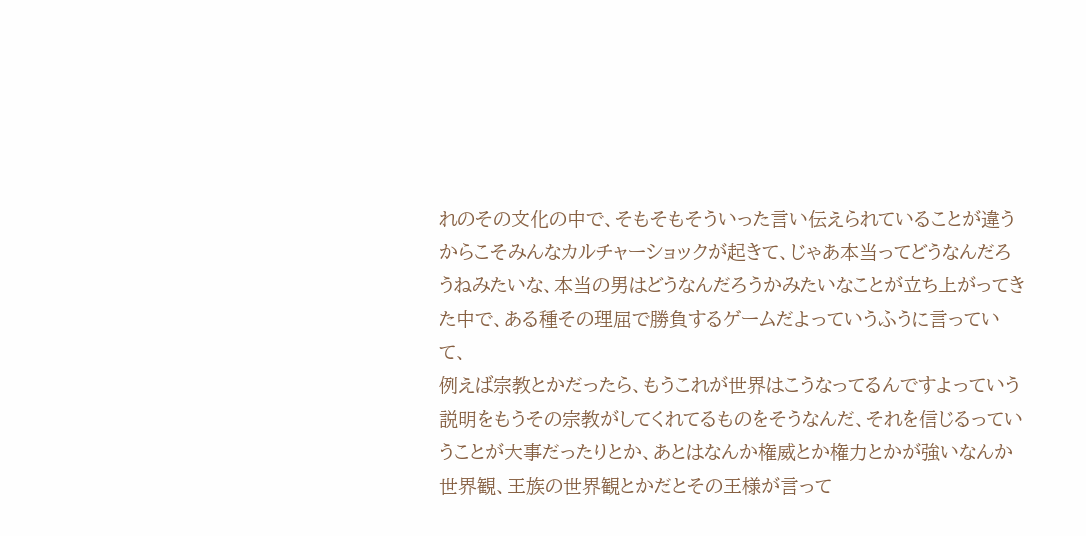れのその文化の中で、そもそもそういった言い伝えられていることが違うからこそみんなカルチャーショックが起きて、じゃあ本当ってどうなんだろうねみたいな、本当の男はどうなんだろうかみたいなことが立ち上がってきた中で、ある種その理屈で勝負するゲームだよっていうふうに言っていて、
例えば宗教とかだったら、もうこれが世界はこうなってるんですよっていう説明をもうその宗教がしてくれてるものをそうなんだ、それを信じるっていうことが大事だったりとか、あとはなんか権威とか権力とかが強いなんか世界観、王族の世界観とかだとその王様が言って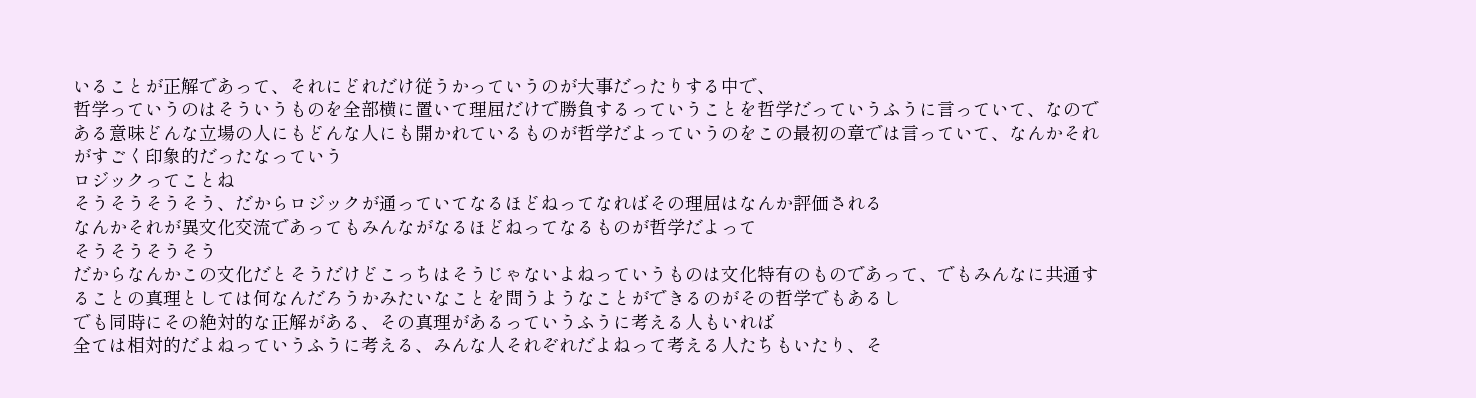いることが正解であって、それにどれだけ従うかっていうのが大事だったりする中で、
哲学っていうのはそういうものを全部横に置いて理屈だけで勝負するっていうことを哲学だっていうふうに言っていて、なのである意味どんな立場の人にもどんな人にも開かれているものが哲学だよっていうのをこの最初の章では言っていて、なんかそれがすごく印象的だったなっていう
ロジックってことね
そうそうそうそう、だからロジックが通っていてなるほどねってなればその理屈はなんか評価される
なんかそれが異文化交流であってもみんながなるほどねってなるものが哲学だよって
そうそうそうそう
だからなんかこの文化だとそうだけどこっちはそうじゃないよねっていうものは文化特有のものであって、でもみんなに共通することの真理としては何なんだろうかみたいなことを問うようなことができるのがその哲学でもあるし
でも同時にその絶対的な正解がある、その真理があるっていうふうに考える人もいれば
全ては相対的だよねっていうふうに考える、みんな人それぞれだよねって考える人たちもいたり、そ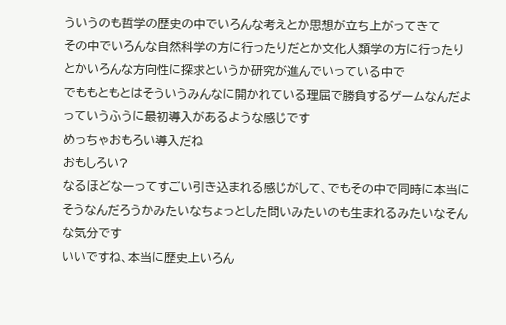ういうのも哲学の歴史の中でいろんな考えとか思想が立ち上がってきて
その中でいろんな自然科学の方に行ったりだとか文化人類学の方に行ったりとかいろんな方向性に探求というか研究が進んでいっている中で
でももともとはそういうみんなに開かれている理屈で勝負するゲームなんだよっていうふうに最初導入があるような感じです
めっちゃおもろい導入だね
おもしろい?
なるほどなーってすごい引き込まれる感じがして、でもその中で同時に本当にそうなんだろうかみたいなちょっとした問いみたいのも生まれるみたいなそんな気分です
いいですね、本当に歴史上いろん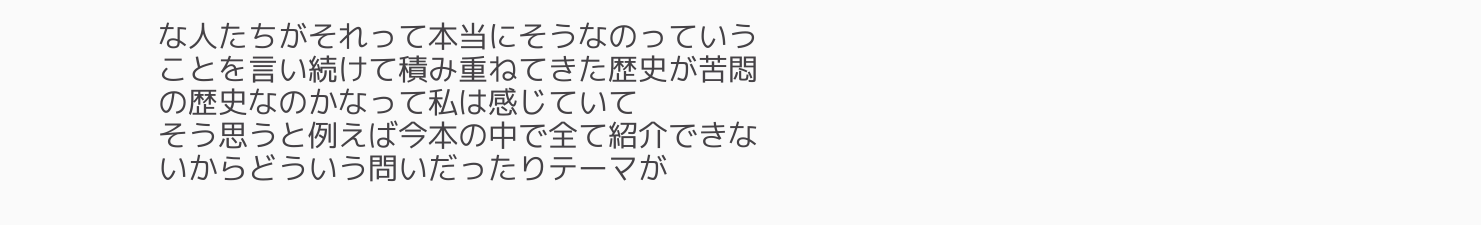な人たちがそれって本当にそうなのっていうことを言い続けて積み重ねてきた歴史が苦悶の歴史なのかなって私は感じていて
そう思うと例えば今本の中で全て紹介できないからどういう問いだったりテーマが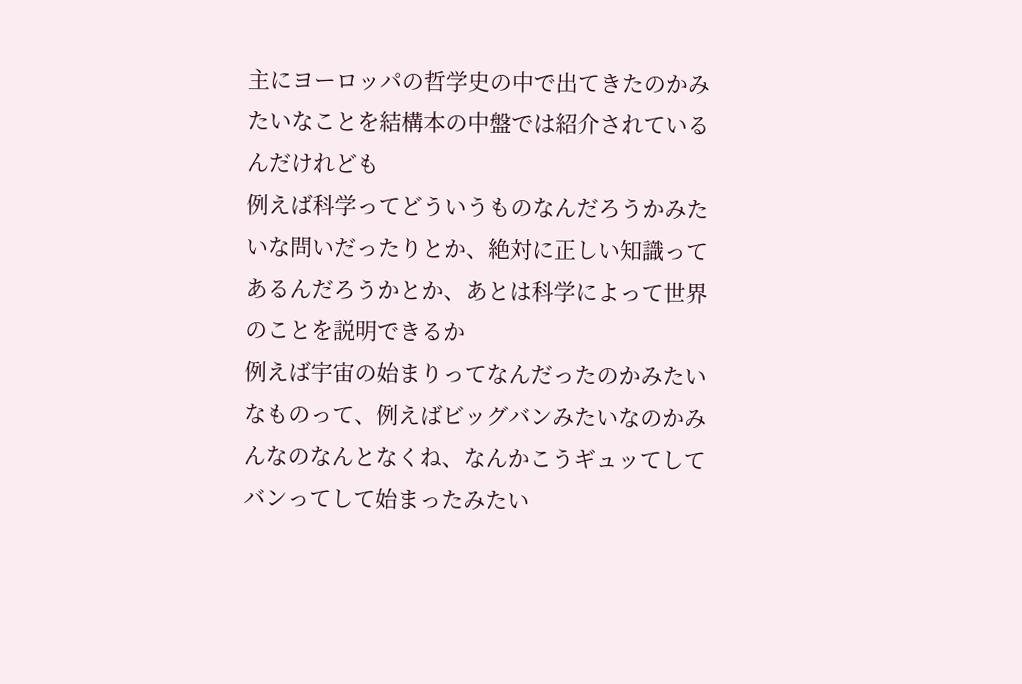主にヨーロッパの哲学史の中で出てきたのかみたいなことを結構本の中盤では紹介されているんだけれども
例えば科学ってどういうものなんだろうかみたいな問いだったりとか、絶対に正しい知識ってあるんだろうかとか、あとは科学によって世界のことを説明できるか
例えば宇宙の始まりってなんだったのかみたいなものって、例えばビッグバンみたいなのかみんなのなんとなくね、なんかこうギュッてしてバンってして始まったみたい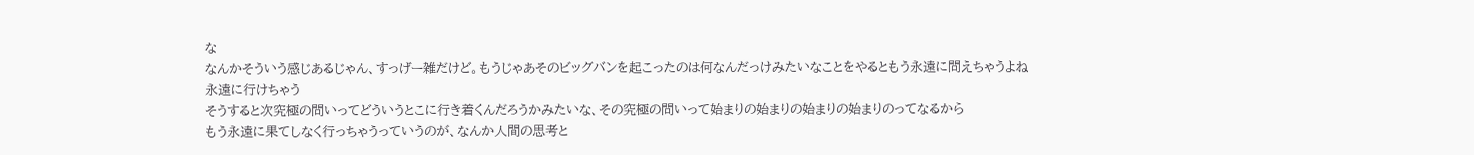な
なんかそういう感じあるじゃん、すっげー雑だけど。もうじゃあそのビッグバンを起こったのは何なんだっけみたいなことをやるともう永遠に問えちゃうよね
永遠に行けちゃう
そうすると次究極の問いってどういうとこに行き着くんだろうかみたいな、その究極の問いって始まりの始まりの始まりの始まりのってなるから
もう永遠に果てしなく行っちゃうっていうのが、なんか人間の思考と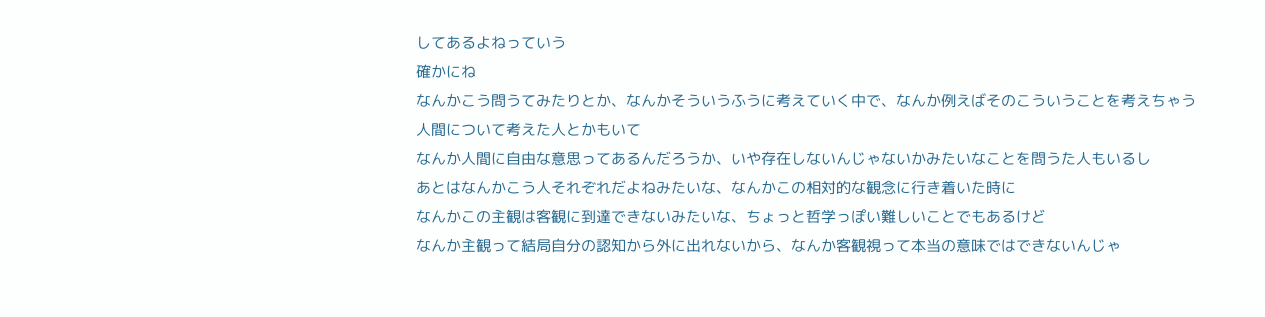してあるよねっていう
確かにね
なんかこう問うてみたりとか、なんかそういうふうに考えていく中で、なんか例えばそのこういうことを考えちゃう人間について考えた人とかもいて
なんか人間に自由な意思ってあるんだろうか、いや存在しないんじゃないかみたいなことを問うた人もいるし
あとはなんかこう人それぞれだよねみたいな、なんかこの相対的な観念に行き着いた時に
なんかこの主観は客観に到達できないみたいな、ちょっと哲学っぽい難しいことでもあるけど
なんか主観って結局自分の認知から外に出れないから、なんか客観視って本当の意味ではできないんじゃ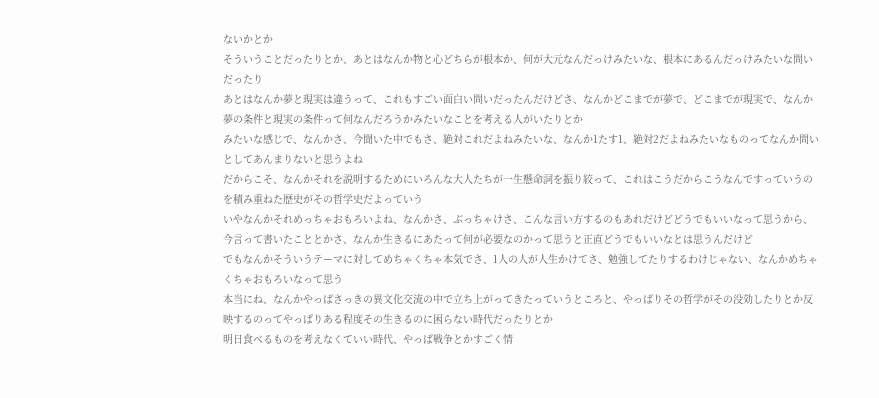ないかとか
そういうことだったりとか、あとはなんか物と心どちらが根本か、何が大元なんだっけみたいな、根本にあるんだっけみたいな問いだったり
あとはなんか夢と現実は違うって、これもすごい面白い問いだったんだけどさ、なんかどこまでが夢で、どこまでが現実で、なんか夢の条件と現実の条件って何なんだろうかみたいなことを考える人がいたりとか
みたいな感じで、なんかさ、今聞いた中でもさ、絶対これだよねみたいな、なんか1たす1、絶対2だよねみたいなものってなんか問いとしてあんまりないと思うよね
だからこそ、なんかそれを説明するためにいろんな大人たちが一生懸命詞を振り絞って、これはこうだからこうなんですっていうのを積み重ねた歴史がその哲学史だよっていう
いやなんかそれめっちゃおもろいよね、なんかさ、ぶっちゃけさ、こんな言い方するのもあれだけどどうでもいいなって思うから、今言って書いたこととかさ、なんか生きるにあたって何が必要なのかって思うと正直どうでもいいなとは思うんだけど
でもなんかそういうテーマに対してめちゃくちゃ本気でさ、1人の人が人生かけてさ、勉強してたりするわけじゃない、なんかめちゃくちゃおもろいなって思う
本当にね、なんかやっぱさっきの異文化交流の中で立ち上がってきたっていうところと、やっぱりその哲学がその没効したりとか反映するのってやっぱりある程度その生きるのに困らない時代だったりとか
明日食べるものを考えなくていい時代、やっぱ戦争とかすごく情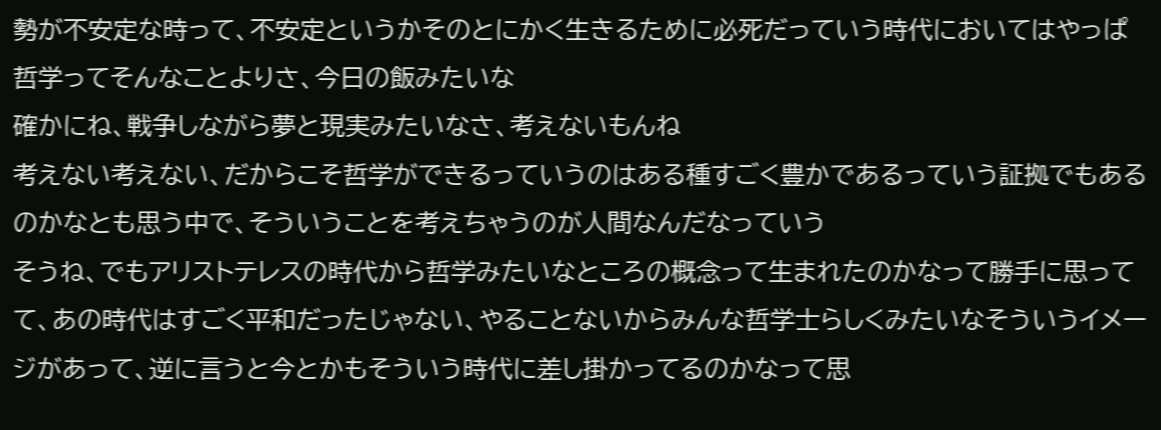勢が不安定な時って、不安定というかそのとにかく生きるために必死だっていう時代においてはやっぱ哲学ってそんなことよりさ、今日の飯みたいな
確かにね、戦争しながら夢と現実みたいなさ、考えないもんね
考えない考えない、だからこそ哲学ができるっていうのはある種すごく豊かであるっていう証拠でもあるのかなとも思う中で、そういうことを考えちゃうのが人間なんだなっていう
そうね、でもアリストテレスの時代から哲学みたいなところの概念って生まれたのかなって勝手に思ってて、あの時代はすごく平和だったじゃない、やることないからみんな哲学士らしくみたいなそういうイメージがあって、逆に言うと今とかもそういう時代に差し掛かってるのかなって思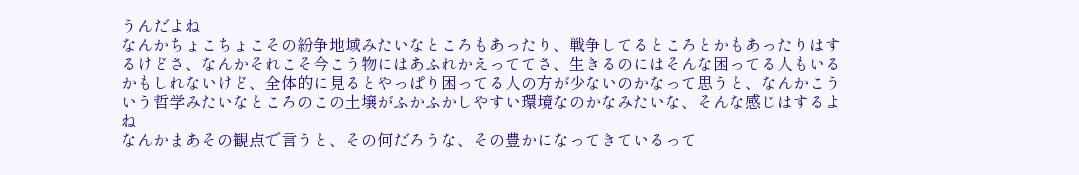うんだよね
なんかちょこちょこその紛争地域みたいなところもあったり、戦争してるところとかもあったりはするけどさ、なんかそれこそ今こう物にはあふれかえっててさ、生きるのにはそんな困ってる人もいるかもしれないけど、全体的に見るとやっぱり困ってる人の方が少ないのかなって思うと、なんかこういう哲学みたいなところのこの土壌がふかふかしやすい環境なのかなみたいな、そんな感じはするよね
なんかまあその観点で言うと、その何だろうな、その豊かになってきているって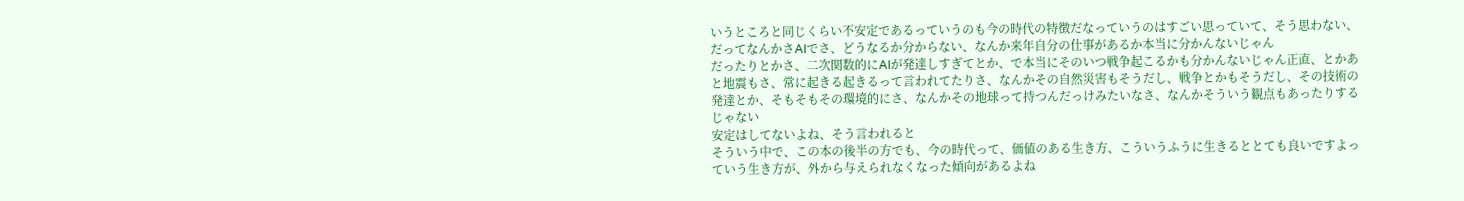いうところと同じくらい不安定であるっていうのも今の時代の特徴だなっていうのはすごい思っていて、そう思わない、だってなんかさAIでさ、どうなるか分からない、なんか来年自分の仕事があるか本当に分かんないじゃん
だったりとかさ、二次関数的にAIが発達しすぎてとか、で本当にそのいつ戦争起こるかも分かんないじゃん正直、とかあと地震もさ、常に起きる起きるって言われてたりさ、なんかその自然災害もそうだし、戦争とかもそうだし、その技術の発達とか、そもそもその環境的にさ、なんかその地球って持つんだっけみたいなさ、なんかそういう観点もあったりするじゃない
安定はしてないよね、そう言われると
そういう中で、この本の後半の方でも、今の時代って、価値のある生き方、こういうふうに生きるととても良いですよっていう生き方が、外から与えられなくなった傾向があるよね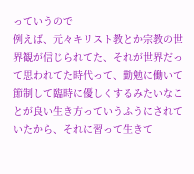っていうので
例えば、元々キリスト教とか宗教の世界観が信じられてた、それが世界だって思われてた時代って、勤勉に働いて節制して臨時に優しくするみたいなことが良い生き方っていうふうにされていたから、それに習って生きて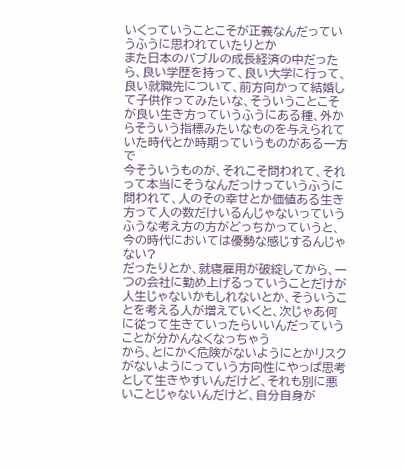いくっていうことこそが正義なんだっていうふうに思われていたりとか
また日本のバブルの成長経済の中だったら、良い学歴を持って、良い大学に行って、良い就職先について、前方向かって結婚して子供作ってみたいな、そういうことこそが良い生き方っていうふうにある種、外からそういう指標みたいなものを与えられていた時代とか時期っていうものがある一方で
今そういうものが、それこそ問われて、それって本当にそうなんだっけっていうふうに問われて、人のその幸せとか価値ある生き方って人の数だけいるんじゃないっていうふうな考え方の方がどっちかっていうと、今の時代においては優勢な感じするんじゃない?
だったりとか、就寝雇用が破綻してから、一つの会社に勤め上げるっていうことだけが人生じゃないかもしれないとか、そういうことを考える人が増えていくと、次じゃあ何に従って生きていったらいいんだっていうことが分かんなくなっちゃう
から、とにかく危険がないようにとかリスクがないようにっていう方向性にやっぱ思考として生きやすいんだけど、それも別に悪いことじゃないんだけど、自分自身が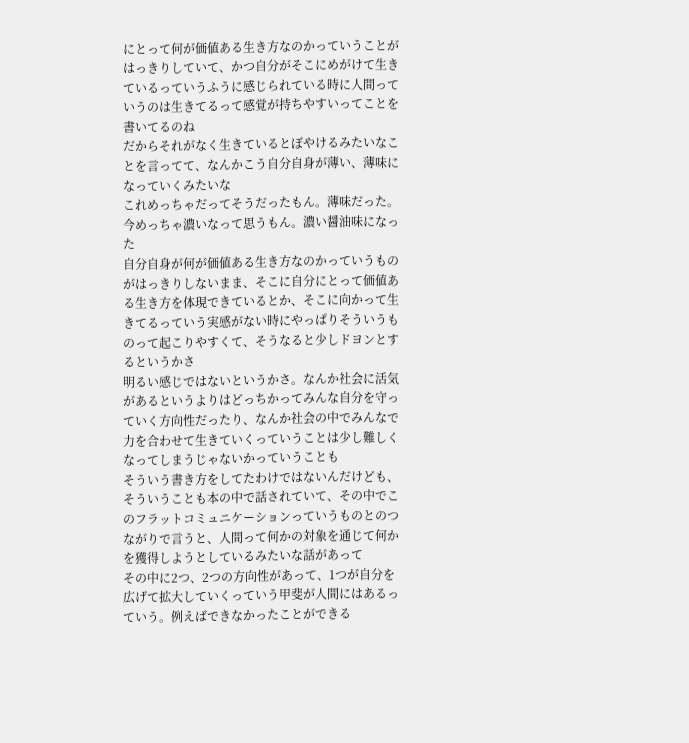にとって何が価値ある生き方なのかっていうことがはっきりしていて、かつ自分がそこにめがけて生きているっていうふうに感じられている時に人間っていうのは生きてるって感覚が持ちやすいってことを書いてるのね
だからそれがなく生きているとぼやけるみたいなことを言ってて、なんかこう自分自身が薄い、薄味になっていくみたいな
これめっちゃだってそうだったもん。薄味だった。今めっちゃ濃いなって思うもん。濃い醤油味になった
自分自身が何が価値ある生き方なのかっていうものがはっきりしないまま、そこに自分にとって価値ある生き方を体現できているとか、そこに向かって生きてるっていう実感がない時にやっぱりそういうものって起こりやすくて、そうなると少しドヨンとするというかさ
明るい感じではないというかさ。なんか社会に活気があるというよりはどっちかってみんな自分を守っていく方向性だったり、なんか社会の中でみんなで力を合わせて生きていくっていうことは少し難しくなってしまうじゃないかっていうことも
そういう書き方をしてたわけではないんだけども、そういうことも本の中で話されていて、その中でこのフラットコミュニケーションっていうものとのつながりで言うと、人間って何かの対象を通じて何かを獲得しようとしているみたいな話があって
その中に2つ、2つの方向性があって、1つが自分を広げて拡大していくっていう甲斐が人間にはあるっていう。例えばできなかったことができる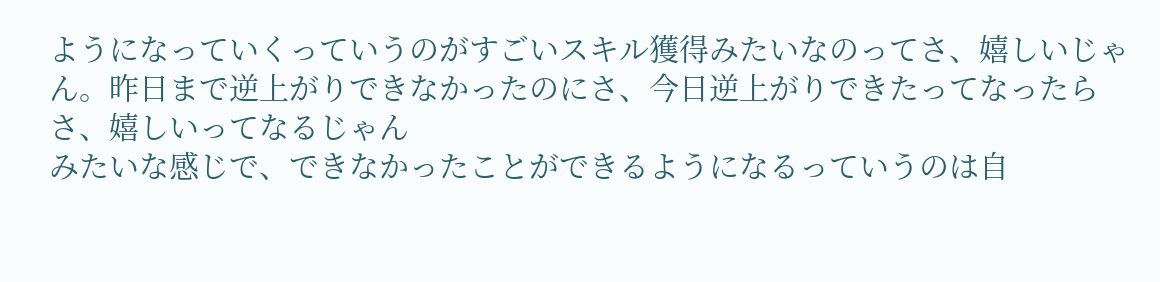ようになっていくっていうのがすごいスキル獲得みたいなのってさ、嬉しいじゃん。昨日まで逆上がりできなかったのにさ、今日逆上がりできたってなったらさ、嬉しいってなるじゃん
みたいな感じで、できなかったことができるようになるっていうのは自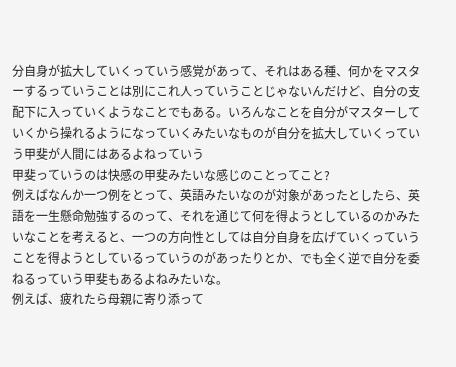分自身が拡大していくっていう感覚があって、それはある種、何かをマスターするっていうことは別にこれ人っていうことじゃないんだけど、自分の支配下に入っていくようなことでもある。いろんなことを自分がマスターしていくから操れるようになっていくみたいなものが自分を拡大していくっていう甲斐が人間にはあるよねっていう
甲斐っていうのは快感の甲斐みたいな感じのことってこと?
例えばなんか一つ例をとって、英語みたいなのが対象があったとしたら、英語を一生懸命勉強するのって、それを通じて何を得ようとしているのかみたいなことを考えると、一つの方向性としては自分自身を広げていくっていうことを得ようとしているっていうのがあったりとか、でも全く逆で自分を委ねるっていう甲斐もあるよねみたいな。
例えば、疲れたら母親に寄り添って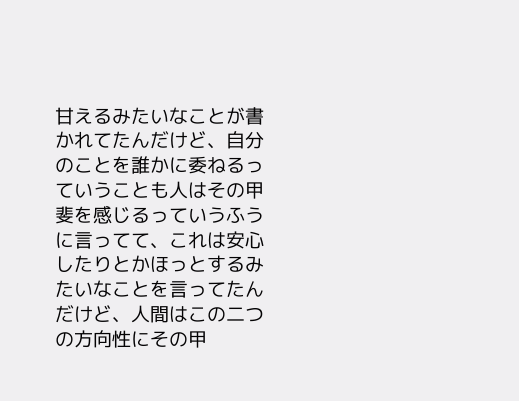甘えるみたいなことが書かれてたんだけど、自分のことを誰かに委ねるっていうことも人はその甲斐を感じるっていうふうに言ってて、これは安心したりとかほっとするみたいなことを言ってたんだけど、人間はこの二つの方向性にその甲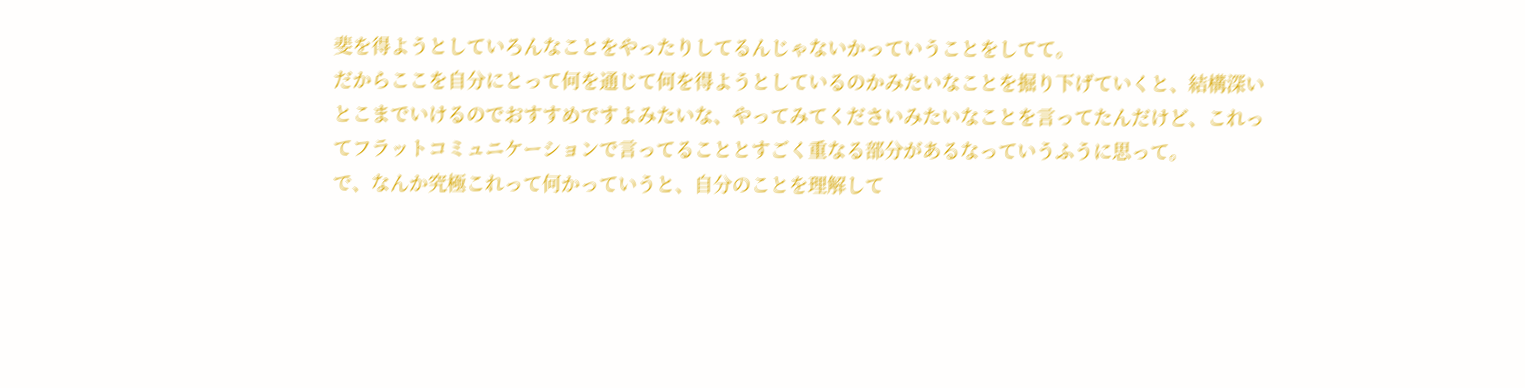斐を得ようとしていろんなことをやったりしてるんじゃないかっていうことをしてて。
だからここを自分にとって何を通じて何を得ようとしているのかみたいなことを掘り下げていくと、結構深いとこまでいけるのでおすすめですよみたいな、やってみてくださいみたいなことを言ってたんだけど、これってフラットコミュニケーションで言ってることとすごく重なる部分があるなっていうふうに思って。
で、なんか究極これって何かっていうと、自分のことを理解して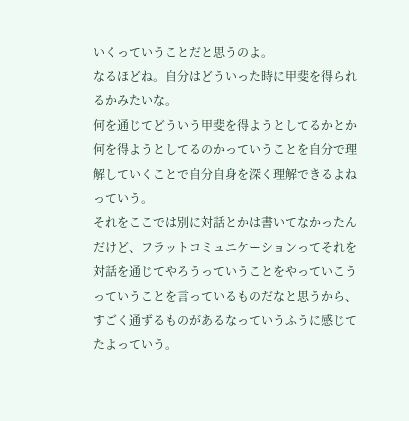いくっていうことだと思うのよ。
なるほどね。自分はどういった時に甲斐を得られるかみたいな。
何を通じてどういう甲斐を得ようとしてるかとか何を得ようとしてるのかっていうことを自分で理解していくことで自分自身を深く理解できるよねっていう。
それをここでは別に対話とかは書いてなかったんだけど、フラットコミュニケーションってそれを対話を通じてやろうっていうことをやっていこうっていうことを言っているものだなと思うから、すごく通ずるものがあるなっていうふうに感じてたよっていう。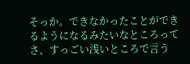そっか。できなかったことができるようになるみたいなところってさ、すっごい浅いところで言う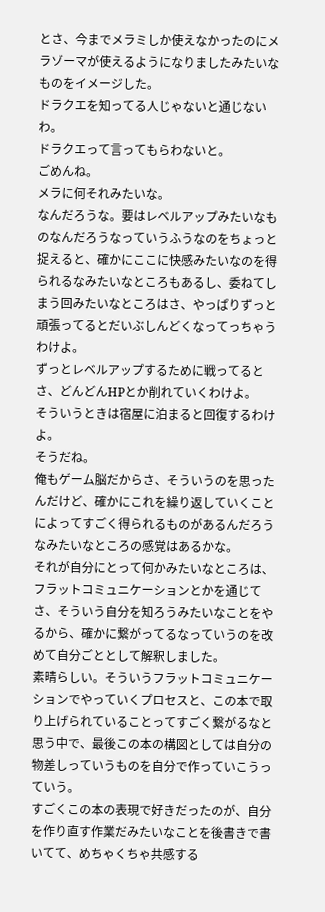とさ、今までメラミしか使えなかったのにメラゾーマが使えるようになりましたみたいなものをイメージした。
ドラクエを知ってる人じゃないと通じないわ。
ドラクエって言ってもらわないと。
ごめんね。
メラに何それみたいな。
なんだろうな。要はレベルアップみたいなものなんだろうなっていうふうなのをちょっと捉えると、確かにここに快感みたいなのを得られるなみたいなところもあるし、委ねてしまう回みたいなところはさ、やっぱりずっと頑張ってるとだいぶしんどくなってっちゃうわけよ。
ずっとレベルアップするために戦ってるとさ、どんどんHPとか削れていくわけよ。
そういうときは宿屋に泊まると回復するわけよ。
そうだね。
俺もゲーム脳だからさ、そういうのを思ったんだけど、確かにこれを繰り返していくことによってすごく得られるものがあるんだろうなみたいなところの感覚はあるかな。
それが自分にとって何かみたいなところは、フラットコミュニケーションとかを通じてさ、そういう自分を知ろうみたいなことをやるから、確かに繋がってるなっていうのを改めて自分ごととして解釈しました。
素晴らしい。そういうフラットコミュニケーションでやっていくプロセスと、この本で取り上げられていることってすごく繋がるなと思う中で、最後この本の構図としては自分の物差しっていうものを自分で作っていこうっていう。
すごくこの本の表現で好きだったのが、自分を作り直す作業だみたいなことを後書きで書いてて、めちゃくちゃ共感する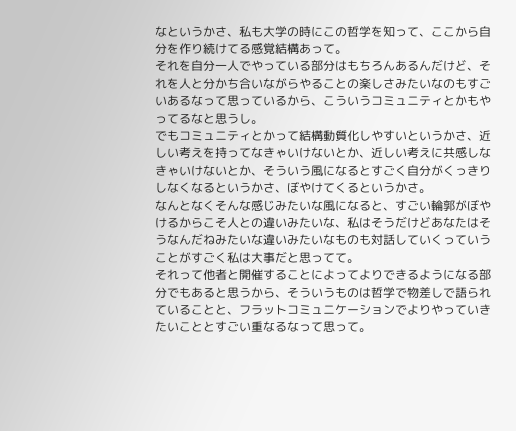なというかさ、私も大学の時にこの哲学を知って、ここから自分を作り続けてる感覚結構あって。
それを自分一人でやっている部分はもちろんあるんだけど、それを人と分かち合いながらやることの楽しさみたいなのもすごいあるなって思っているから、こういうコミュニティとかもやってるなと思うし。
でもコミュニティとかって結構動質化しやすいというかさ、近しい考えを持ってなきゃいけないとか、近しい考えに共感しなきゃいけないとか、そういう風になるとすごく自分がくっきりしなくなるというかさ、ぼやけてくるというかさ。
なんとなくそんな感じみたいな風になると、すごい輪郭がぼやけるからこそ人との違いみたいな、私はそうだけどあなたはそうなんだねみたいな違いみたいなものも対話していくっていうことがすごく私は大事だと思ってて。
それって他者と開催することによってよりできるようになる部分でもあると思うから、そういうものは哲学で物差しで語られていることと、フラットコミュニケーションでよりやっていきたいこととすごい重なるなって思って。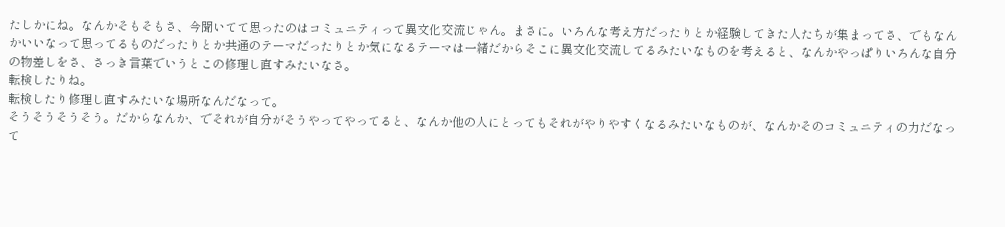たしかにね。なんかそもそもさ、今聞いてて思ったのはコミュニティって異文化交流じゃん。まさに。いろんな考え方だったりとか経験してきた人たちが集まってさ、でもなんかいいなって思ってるものだったりとか共通のテーマだったりとか気になるテーマは一緒だからそこに異文化交流してるみたいなものを考えると、なんかやっぱりいろんな自分の物差しをさ、さっき言葉でいうとこの修理し直すみたいなさ。
転検したりね。
転検したり修理し直すみたいな場所なんだなって。
そうそうそうそう。だからなんか、でそれが自分がそうやってやってると、なんか他の人にとってもそれがやりやすくなるみたいなものが、なんかそのコミュニティの力だなって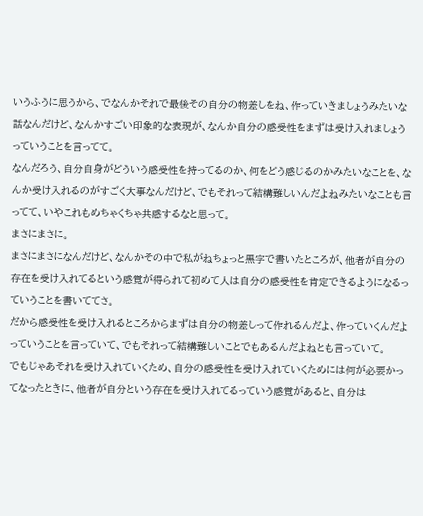いうふうに思うから、でなんかそれで最後その自分の物差しをね、作っていきましょうみたいな話なんだけど、なんかすごい印象的な表現が、なんか自分の感受性をまずは受け入れましょうっていうことを言ってて。
なんだろう、自分自身がどういう感受性を持ってるのか、何をどう感じるのかみたいなことを、なんか受け入れるのがすごく大事なんだけど、でもそれって結構難しいんだよねみたいなことも言ってて、いやこれもめちゃくちゃ共感するなと思って。
まさにまさに。
まさにまさになんだけど、なんかその中で私がねちょっと黒字で書いたところが、他者が自分の存在を受け入れてるという感覚が得られて初めて人は自分の感受性を肯定できるようになるっていうことを書いててさ。
だから感受性を受け入れるところからまずは自分の物差しって作れるんだよ、作っていくんだよっていうことを言っていて、でもそれって結構難しいことでもあるんだよねとも言っていて。
でもじゃあそれを受け入れていくため、自分の感受性を受け入れていくためには何が必要かってなったときに、他者が自分という存在を受け入れてるっていう感覚があると、自分は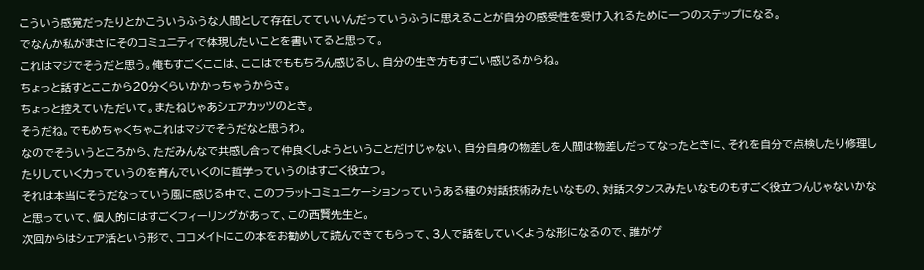こういう感覚だったりとかこういうふうな人間として存在してていいんだっていうふうに思えることが自分の感受性を受け入れるために一つのステップになる。
でなんか私がまさにそのコミュニティで体現したいことを書いてると思って。
これはマジでそうだと思う。俺もすごくここは、ここはでももちろん感じるし、自分の生き方もすごい感じるからね。
ちょっと話すとここから20分くらいかかっちゃうからさ。
ちょっと控えていただいて。またねじゃあシェアカッツのとき。
そうだね。でもめちゃくちゃこれはマジでそうだなと思うわ。
なのでそういうところから、ただみんなで共感し合って仲良くしようということだけじゃない、自分自身の物差しを人間は物差しだってなったときに、それを自分で点検したり修理したりしていく力っていうのを育んでいくのに哲学っていうのはすごく役立つ。
それは本当にそうだなっていう風に感じる中で、このフラットコミュニケーションっていうある種の対話技術みたいなもの、対話スタンスみたいなものもすごく役立つんじゃないかなと思っていて、個人的にはすごくフィーリングがあって、この西賢先生と。
次回からはシェア活という形で、ココメイトにこの本をお勧めして読んできてもらって、3人で話をしていくような形になるので、誰がゲ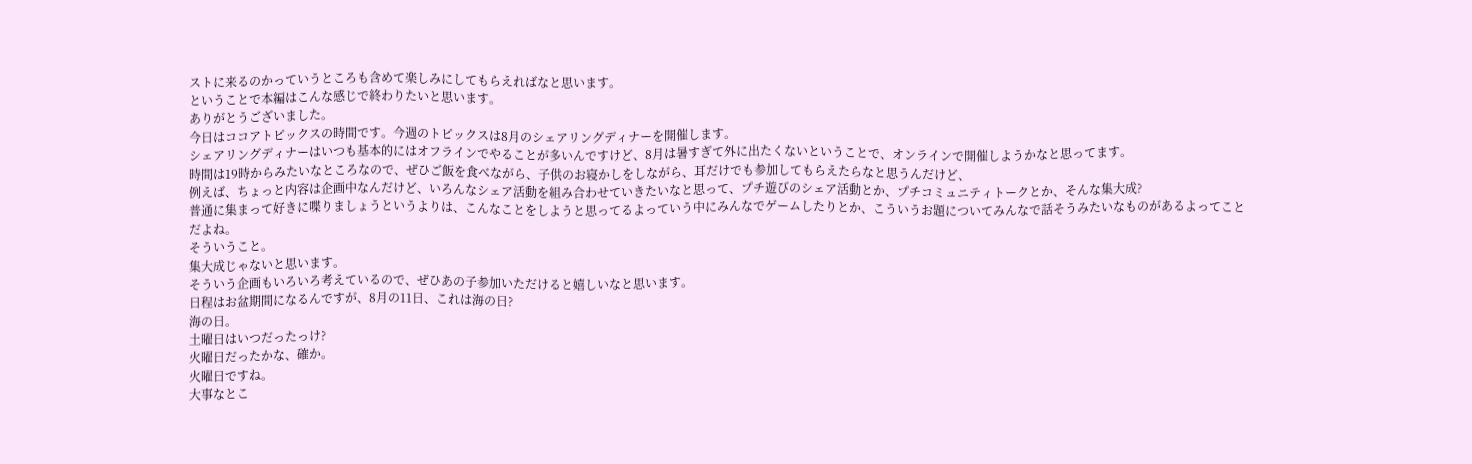ストに来るのかっていうところも含めて楽しみにしてもらえればなと思います。
ということで本編はこんな感じで終わりたいと思います。
ありがとうございました。
今日はココアトピックスの時間です。今週のトピックスは8月のシェアリングディナーを開催します。
シェアリングディナーはいつも基本的にはオフラインでやることが多いんですけど、8月は暑すぎて外に出たくないということで、オンラインで開催しようかなと思ってます。
時間は19時からみたいなところなので、ぜひご飯を食べながら、子供のお寝かしをしながら、耳だけでも参加してもらえたらなと思うんだけど、
例えば、ちょっと内容は企画中なんだけど、いろんなシェア活動を組み合わせていきたいなと思って、プチ遊びのシェア活動とか、プチコミュニティトークとか、そんな集大成?
普通に集まって好きに喋りましょうというよりは、こんなことをしようと思ってるよっていう中にみんなでゲームしたりとか、こういうお題についてみんなで話そうみたいなものがあるよってことだよね。
そういうこと。
集大成じゃないと思います。
そういう企画もいろいろ考えているので、ぜひあの子参加いただけると嬉しいなと思います。
日程はお盆期間になるんですが、8月の11日、これは海の日?
海の日。
土曜日はいつだったっけ?
火曜日だったかな、確か。
火曜日ですね。
大事なとこ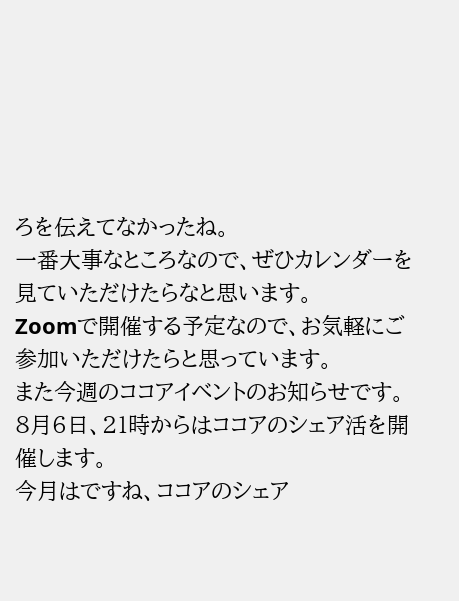ろを伝えてなかったね。
一番大事なところなので、ぜひカレンダーを見ていただけたらなと思います。
Zoomで開催する予定なので、お気軽にご参加いただけたらと思っています。
また今週のココアイベントのお知らせです。
8月6日、21時からはココアのシェア活を開催します。
今月はですね、ココアのシェア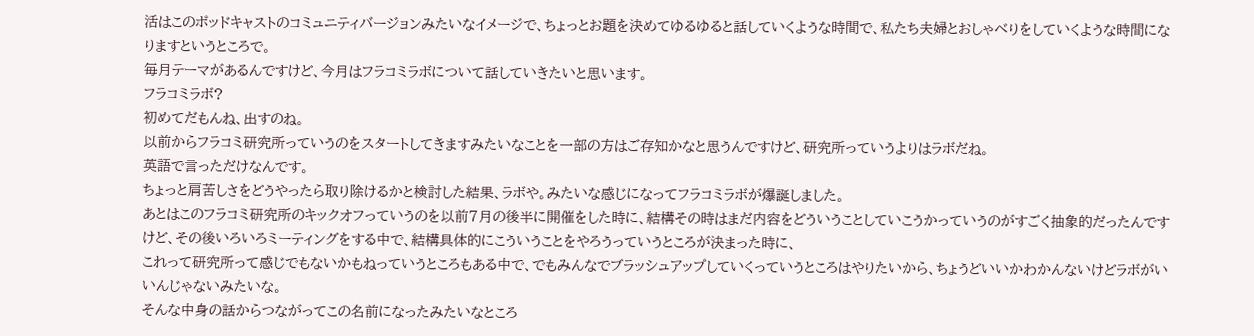活はこのポッドキャストのコミュニティバージョンみたいなイメージで、ちょっとお題を決めてゆるゆると話していくような時間で、私たち夫婦とおしゃべりをしていくような時間になりますというところで。
毎月テーマがあるんですけど、今月はフラコミラボについて話していきたいと思います。
フラコミラボ?
初めてだもんね、出すのね。
以前からフラコミ研究所っていうのをスタートしてきますみたいなことを一部の方はご存知かなと思うんですけど、研究所っていうよりはラボだね。
英語で言っただけなんです。
ちょっと肩苦しさをどうやったら取り除けるかと検討した結果、ラボや。みたいな感じになってフラコミラボが爆誕しました。
あとはこのフラコミ研究所のキックオフっていうのを以前7月の後半に開催をした時に、結構その時はまだ内容をどういうことしていこうかっていうのがすごく抽象的だったんですけど、その後いろいろミーティングをする中で、結構具体的にこういうことをやろうっていうところが決まった時に、
これって研究所って感じでもないかもねっていうところもある中で、でもみんなでブラッシュアップしていくっていうところはやりたいから、ちょうどいいかわかんないけどラボがいいんじゃないみたいな。
そんな中身の話からつながってこの名前になったみたいなところ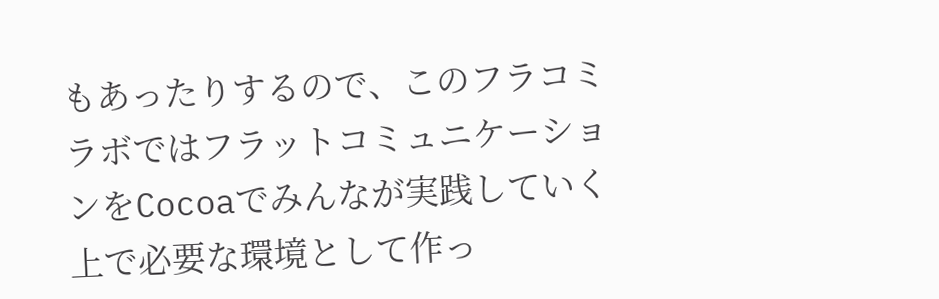もあったりするので、このフラコミラボではフラットコミュニケーションをCocoaでみんなが実践していく上で必要な環境として作っ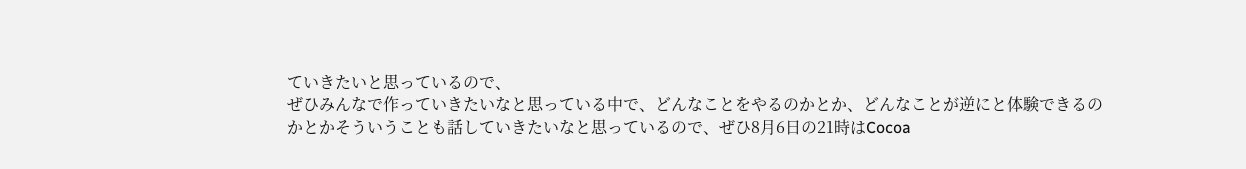ていきたいと思っているので、
ぜひみんなで作っていきたいなと思っている中で、どんなことをやるのかとか、どんなことが逆にと体験できるのかとかそういうことも話していきたいなと思っているので、ぜひ8月6日の21時はCocoa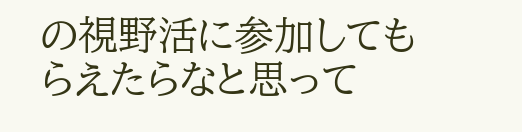の視野活に参加してもらえたらなと思って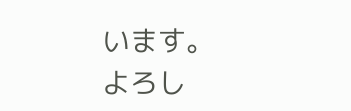います。
よろし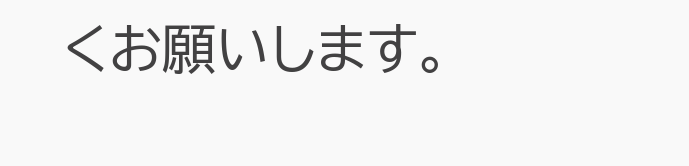くお願いします。